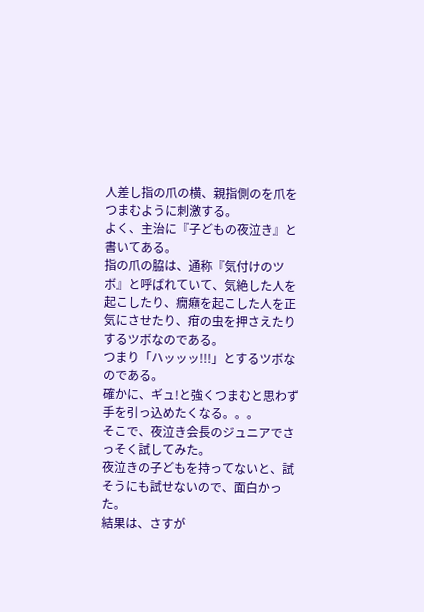人差し指の爪の横、親指側のを爪をつまむように刺激する。
よく、主治に『子どもの夜泣き』と書いてある。
指の爪の脇は、通称『気付けのツボ』と呼ばれていて、気絶した人を起こしたり、癇癪を起こした人を正気にさせたり、疳の虫を押さえたりするツボなのである。
つまり「ハッッッ!!!」とするツボなのである。
確かに、ギュ!と強くつまむと思わず手を引っ込めたくなる。。。
そこで、夜泣き会長のジュニアでさっそく試してみた。
夜泣きの子どもを持ってないと、試そうにも試せないので、面白かった。
結果は、さすが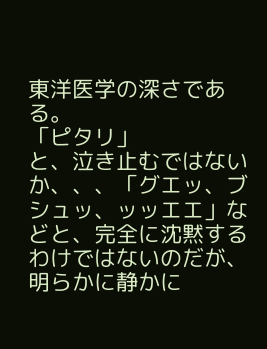東洋医学の深さである。
「ピタリ」
と、泣き止むではないか、、、「グエッ、ブシュッ、ッッエエ」などと、完全に沈黙するわけではないのだが、明らかに静かに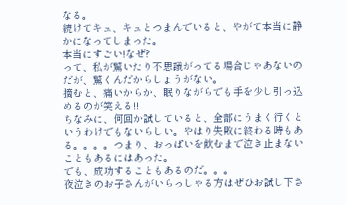なる。
続けてキュ、キュとつまんでいると、やがて本当に静かになってしまった。
本当にすごい!なぜ?
って、私が驚いたり不思議がってる場合じゃあないのだが、驚くんだからしょうがない。
摘むと、痛いからか、眠りながらでも手を少し引っ込めるのが笑える!!
ちなみに、何回か試していると、全部にうまく行くというわけでもないらしい。やはり失敗に終わる時もある。。。。つまり、おっぱいを飲むまで泣き止まないこともあるにはあった。
でも、成功することもあるのだ。。。
夜泣きのお子さんがいらっしゃる方はぜひお試し下さ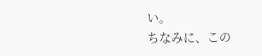い。
ちなみに、この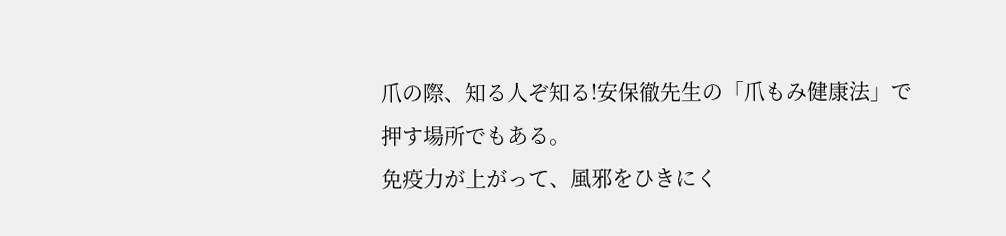爪の際、知る人ぞ知る!安保徹先生の「爪もみ健康法」で押す場所でもある。
免疫力が上がって、風邪をひきにく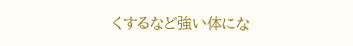くするなど強い体にな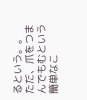るという。。
ただ、爪をつまんでもむという簡単なこ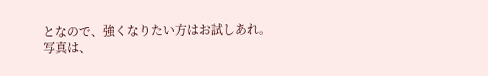となので、強くなりたい方はお試しあれ。
写真は、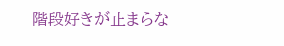階段好きが止まらな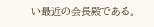い最近の会長殿である。